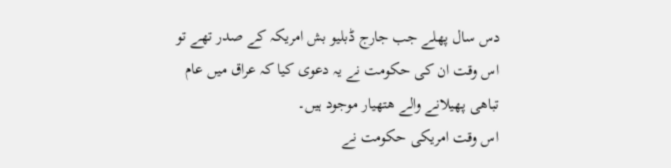دس سال پھلے جب جارج ڈبلیو بش امریکہ کے صدر تھے تو اس وقت ان کی حکومت نے یہ دعوی کیا کہ عراق میں عام تباھی پھیلانے والے ھتھیار موجود ہیں۔
اس وقت امریکی حکومت نے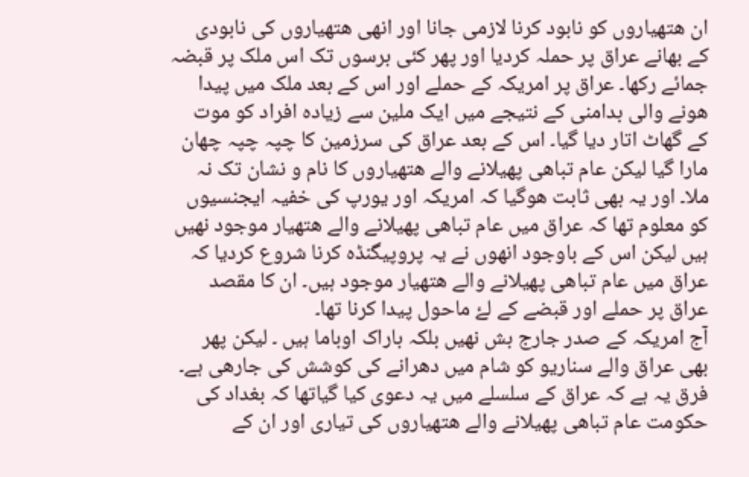ان ھتھیاروں کو نابود کرنا لازمی جانا اور انھی ھتھیاروں کی نابودی کے بھانے عراق پر حملہ کردیا اور پھر کئی برسوں تک اس ملک پر قبضہ جمائے رکھا۔ عراق پر امریکہ کے حملے اور اس کے بعد ملک میں پیدا ھونے والی بدامنی کے نتیجے میں ایک ملین سے زیادہ افراد کو موت کے گھاٹ اتار دیا گيا۔ اس کے بعد عراق کی سرزمین کا چپہ چپہ چھان مارا گیا لیکن عام تباھی پھیلانے والے ھتھیاروں کا نام و نشان تک نہ ملا۔ اور یہ بھی ثابت ھوگيا کہ امریکہ اور یورپ کی خفیہ ایجنسیوں کو معلوم تھا کہ عراق میں عام تباھی پھیلانے والے ھتھیار موجود نھیں ہیں لیکن اس کے باوجود انھوں نے یہ پروپیگنڈہ کرنا شروع کردیا کہ عراق میں عام تباھی پھیلانے والے ھتھیار موجود ہیں۔ ان کا مقصد عراق پر حملے اور قبضے کے لۓ ماحول پیدا کرنا تھا۔
آج امریکہ کے صدر جارج بش نھیں بلکہ باراک اوباما ہیں ۔ لیکن پھر بھی عراق والے سناریو کو شام میں دھرانے کی کوشش کی جارھی ہے۔ فرق یہ ہے کہ عراق کے سلسلے میں یہ دعوی کیا گياتھا کہ بغداد کی حکومت عام تباھی پھیلانے والے ھتھیاروں کی تیاری اور ان کے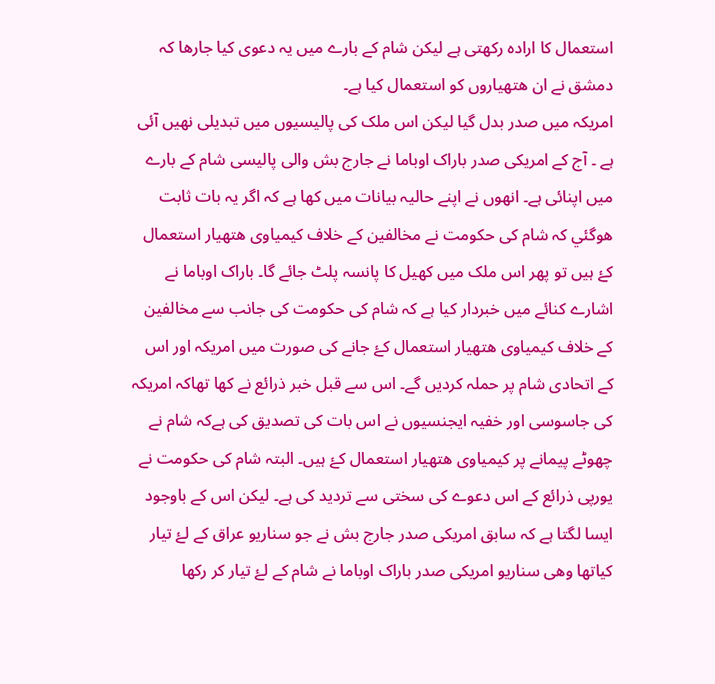استعمال کا ارادہ رکھتی ہے لیکن شام کے بارے میں یہ دعوی کیا جارھا کہ دمشق نے ان ھتھیاروں کو استعمال کیا ہے۔
امریکہ میں صدر بدل گیا لیکن اس ملک کی پالیسیوں میں تبدیلی نھیں آئی ہے ۔ آج کے امریکی صدر باراک اوباما نے جارج بش والی پالیسی شام کے بارے میں اپنائی ہے۔ انھوں نے اپنے حالیہ بیانات میں کھا ہے کہ اگر یہ بات ثابت ھوگئي کہ شام کی حکومت نے مخالفین کے خلاف کیمیاوی ھتھیار استعمال کۓ ہیں تو پھر اس ملک میں کھیل کا پانسہ پلٹ جائے گا۔ باراک اوباما نے اشارے کنائے میں خبردار کیا ہے کہ شام کی حکومت کی جانب سے مخالفین کے خلاف کیمیاوی ھتھیار استعمال کۓ جانے کی صورت میں امریکہ اور اس کے اتحادی شام پر حملہ کردیں گے۔ اس سے قبل خبر ذرائع نے کھا تھاکہ امریکہ کی جاسوسی اور خفیہ ایجنسیوں نے اس بات کی تصدیق کی ہےکہ شام نے چھوٹے پیمانے پر کیمیاوی ھتھیار استعمال کۓ ہیں۔ البتہ شام کی حکومت نے یورپی ذرائع کے اس دعوے کی سختی سے تردید کی ہے۔ لیکن اس کے باوجود ایسا لگتا ہے کہ سابق امریکی صدر جارج بش نے جو سناریو عراق کے لۓ تیار کیاتھا وھی سناریو امریکی صدر باراک اوباما نے شام کے لۓ تیار کر رکھا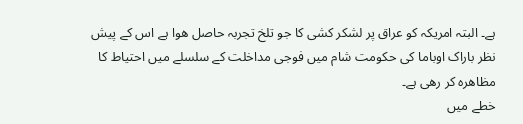ہے۔ البتہ امریکہ کو عراق پر لشکر کشی کا جو تلخ تجربہ حاصل ھوا ہے اس کے پیش نظر باراک اوباما کی حکومت شام میں فوجی مداخلت کے سلسلے میں احتیاط کا مظاھرہ کر رھی ہے۔
خطے میں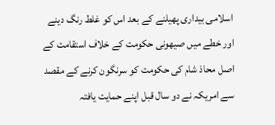اسلامی بیداری پھیلنے کے بعد اس کو غلط رنگ دینے اور خطے میں صیھونی حکومت کے خلاف استقامت کے اصل محاذ شام کی حکومت کو سرنگون کرنے کے مقصد سے امریکہ نے دو سال قبل اپنے حمایت یافتہ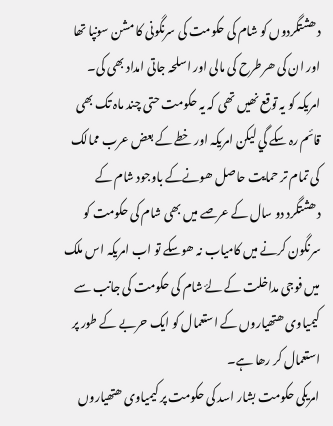دھشتگردوں کو شام کی حکومت کی سرنگونی کا مشن سونپا تھا اور ان کی ھرطرح کی مالی اور اسلحہ جاتی امداد بھی کی۔ امریکہ کو یہ توقع نھیں تھی کہ یہ حکومت حتی چند ماہ تک بھی قائم رہ سکے گي لیکن امریکہ اور خطے کے بعض عرب ممالک کی تمام تر حمایت حاصل ھونےکے باوجود شام کے دھشتگرد دو سال کے عرصے میں بھی شام کی حکومت کو سرنگون کرنے میں کامیاب نہ ھوسکے تو اب امریکہ اس ملک میں فوجی مداخلت کے لۓ شام کی حکومت کی جانب سے کیمیاوی ھتھیاروں کے استعمال کو ایک حربے کے طور پر استعمال کر رھا ہے۔
امریکی حکومت بشار اسد کی حکومت پر کیمیاوی ھتھیاروں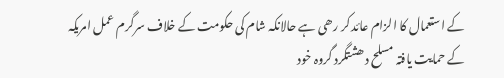کے استعمال کا الزام عائد کر رھی ہے حالانکہ شام کی حکومت کے خلاف سرگرم عمل امریکہ کے حمایت یافتہ مسلح دھشتگرد گروہ خود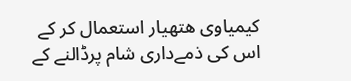کیمیاوی ھتھیار استعمال کر کے اس کی ذمےداری شام پرڈالنے کے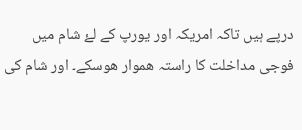درپے ہیں تاکہ امریکہ اور یورپ کے لۓ شام میں فوجی مداخلت کا راستہ ھموار ھوسکے۔ اور شام کی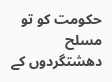حکومت کو تو مسلح دھشتگردوں کے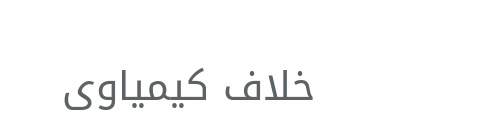خلاف کیمیاوی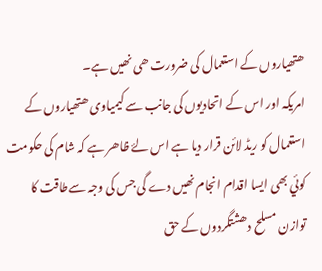ھتھیاروں کے استعمال کی ضرورت ھی نھیں ہے۔
امریکہ اور اس کے اتحادیوں کی جانب سے کیمیاوی ھتھیاروں کے استعمال کو ریڈ لائن قرار دیا ہے اس لۓ ظاھر ہے کہ شام کی حکومت کوئي بھی ایسا اقدام انجام نھیں دے گی جس کی وجہ سےطاقت کا توازن مسلح دھشتگردوں کے حق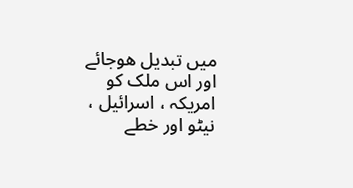میں تبدیل ھوجائے اور اس ملک کو امریکہ ، اسرائیل ، نیٹو اور خطے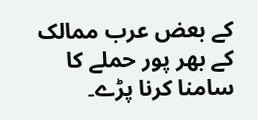کے بعض عرب ممالک کے بھر پور حملے کا سامنا کرنا پڑے۔